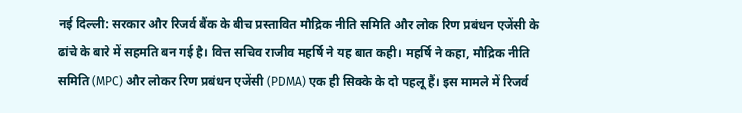नई दिल्ली: सरकार और रिजर्व बैंक के बीच प्रस्तावित मौद्रिक नीति समिति और लोक रिण प्रबंधन एजेंसी के ढांचे के बारे में सहमति बन गई है। वित्त सचिव राजीव महर्षि ने यह बात कही। महर्षि ने कहा, मौद्रिक नीति समिति (MPC) और लोकर रिण प्रबंधन एजेंसी (PDMA) एक ही सिक्के के दो पहलू हैं। इस मामले में रिजर्व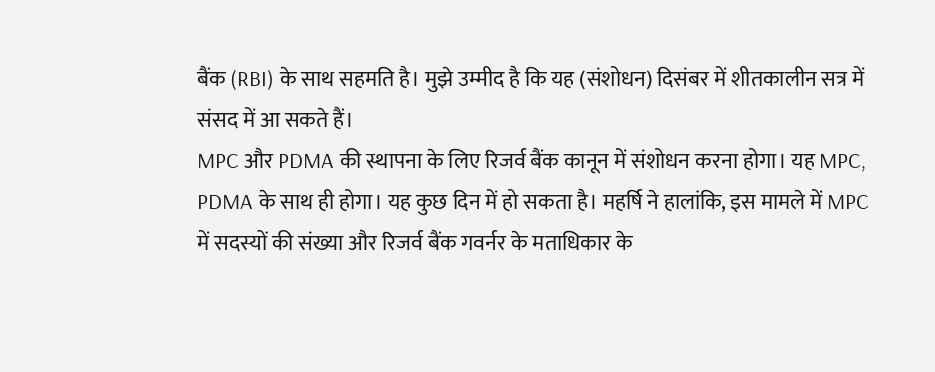बैंक (RBI) के साथ सहमति है। मुझे उम्मीद है कि यह (संशोधन) दिसंबर में शीतकालीन सत्र में संसद में आ सकते हैं।
MPC और PDMA की स्थापना के लिए रिजर्व बैंक कानून में संशोधन करना होगा। यह MPC, PDMA के साथ ही होगा। यह कुछ दिन में हो सकता है। महर्षि ने हालांकि, इस मामले में MPC में सदस्यों की संख्या और रिजर्व बैंक गवर्नर के मताधिकार के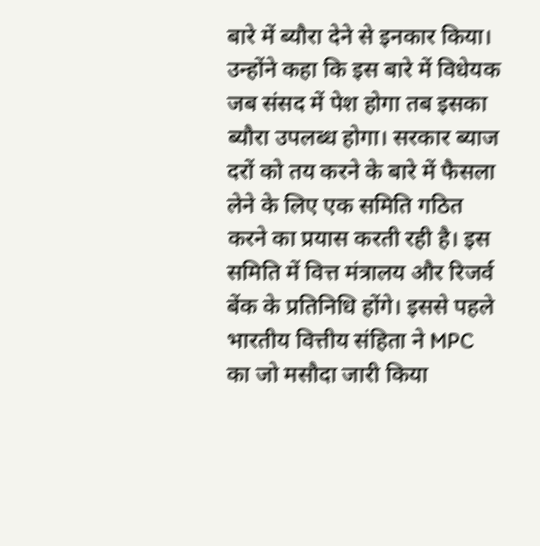बारे में ब्यौरा देने से इनकार किया। उन्होंने कहा कि इस बारे में विधेयक जब संसद में पेश होगा तब इसका ब्यौरा उपलब्ध होगा। सरकार ब्याज दरों को तय करने के बारे में फैसला लेने के लिए एक समिति गठित करने का प्रयास करती रही है। इस समिति में वित्त मंत्रालय और रिजर्व बेंक के प्रतिनिधि होंगे। इससे पहले भारतीय वित्तीय संहिता ने MPC का जो मसौदा जारी किया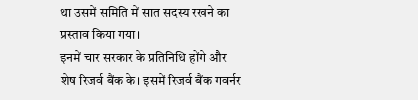था उसमें समिति में सात सदस्य रखने का प्रस्ताव किया गया।
इनमें चार सरकार के प्रतिनिधि होंगे और शेष रिजर्व बैंक के। इसमें रिजर्व बैंक गवर्नर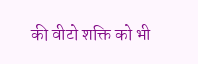की वीटो शक्ति को भी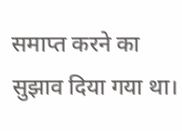समाप्त करने का सुझाव दिया गया था।